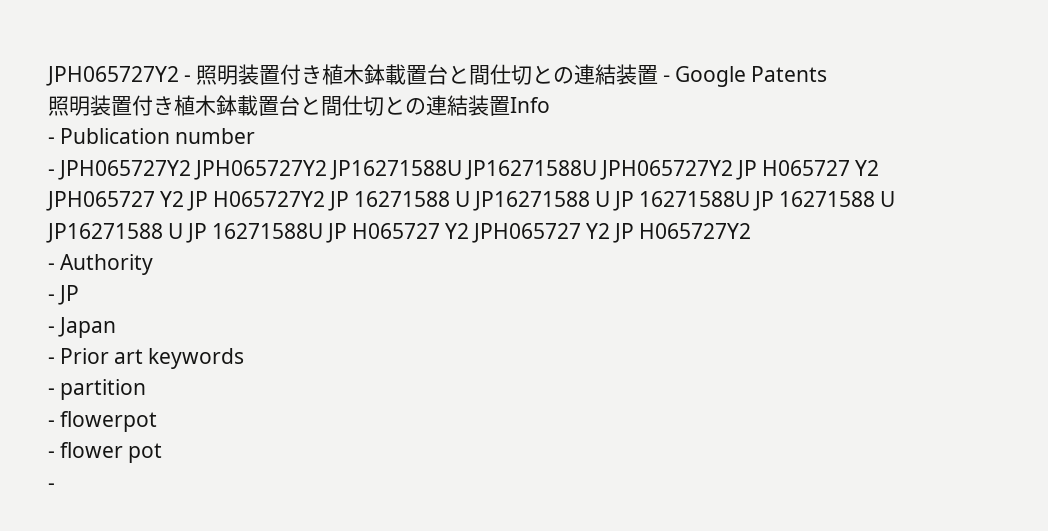JPH065727Y2 - 照明装置付き植木鉢載置台と間仕切との連結装置 - Google Patents
照明装置付き植木鉢載置台と間仕切との連結装置Info
- Publication number
- JPH065727Y2 JPH065727Y2 JP16271588U JP16271588U JPH065727Y2 JP H065727 Y2 JPH065727 Y2 JP H065727Y2 JP 16271588 U JP16271588 U JP 16271588U JP 16271588 U JP16271588 U JP 16271588U JP H065727 Y2 JPH065727 Y2 JP H065727Y2
- Authority
- JP
- Japan
- Prior art keywords
- partition
- flowerpot
- flower pot
-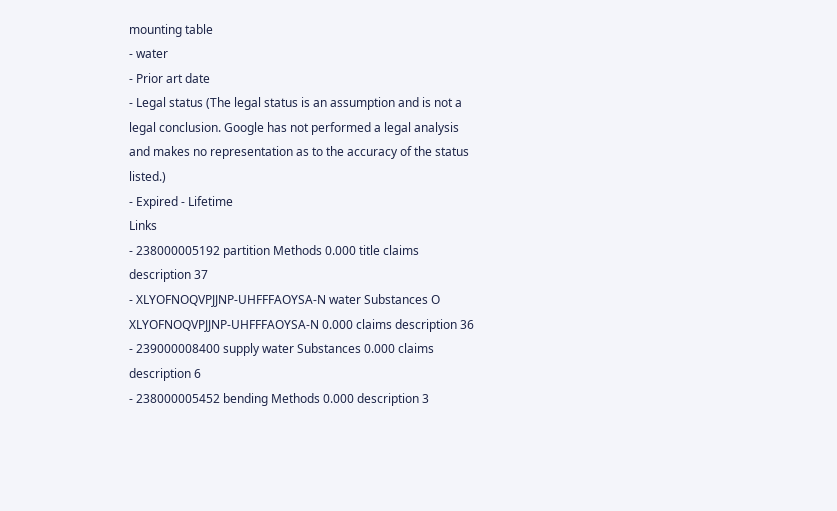mounting table
- water
- Prior art date
- Legal status (The legal status is an assumption and is not a legal conclusion. Google has not performed a legal analysis and makes no representation as to the accuracy of the status listed.)
- Expired - Lifetime
Links
- 238000005192 partition Methods 0.000 title claims description 37
- XLYOFNOQVPJJNP-UHFFFAOYSA-N water Substances O XLYOFNOQVPJJNP-UHFFFAOYSA-N 0.000 claims description 36
- 239000008400 supply water Substances 0.000 claims description 6
- 238000005452 bending Methods 0.000 description 3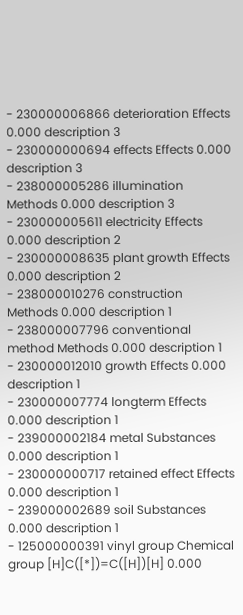- 230000006866 deterioration Effects 0.000 description 3
- 230000000694 effects Effects 0.000 description 3
- 238000005286 illumination Methods 0.000 description 3
- 230000005611 electricity Effects 0.000 description 2
- 230000008635 plant growth Effects 0.000 description 2
- 238000010276 construction Methods 0.000 description 1
- 238000007796 conventional method Methods 0.000 description 1
- 230000012010 growth Effects 0.000 description 1
- 230000007774 longterm Effects 0.000 description 1
- 239000002184 metal Substances 0.000 description 1
- 230000000717 retained effect Effects 0.000 description 1
- 239000002689 soil Substances 0.000 description 1
- 125000000391 vinyl group Chemical group [H]C([*])=C([H])[H] 0.000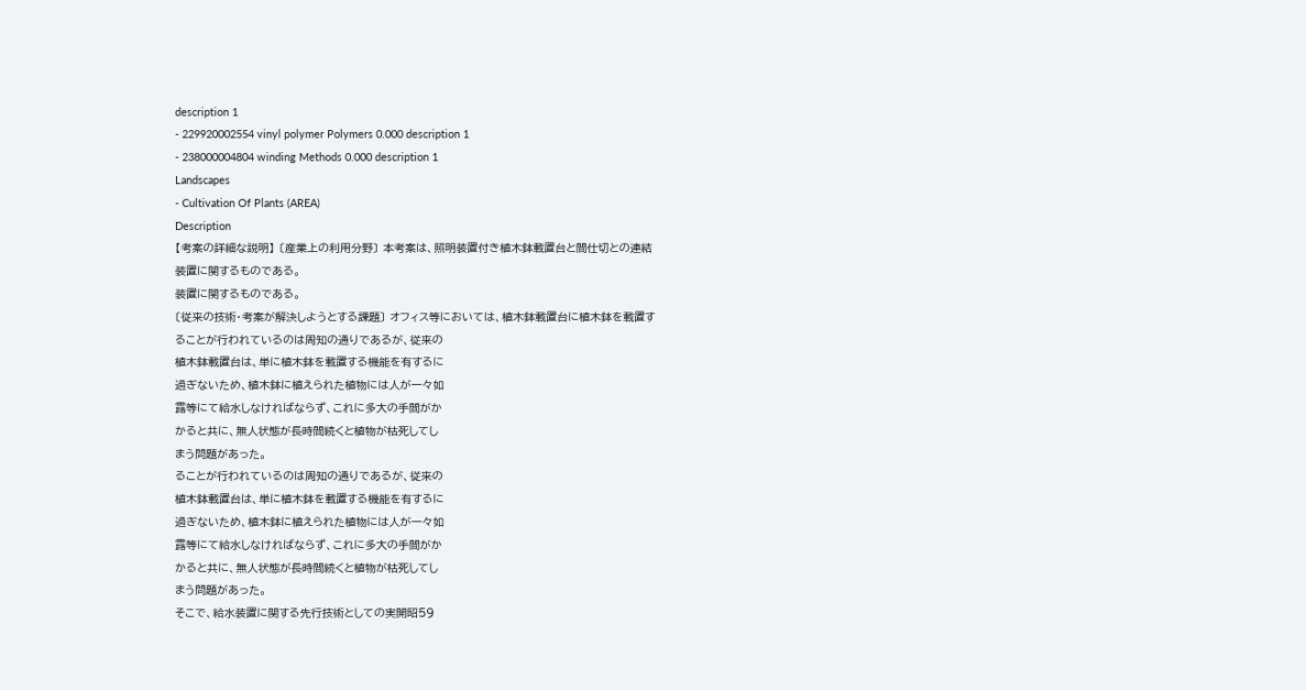description 1
- 229920002554 vinyl polymer Polymers 0.000 description 1
- 238000004804 winding Methods 0.000 description 1
Landscapes
- Cultivation Of Plants (AREA)
Description
【考案の詳細な説明】 〔産業上の利用分野〕 本考案は、照明装置付き植木鉢載置台と間仕切との連結
装置に関するものである。
装置に関するものである。
〔従来の技術・考案が解決しようとする課題〕 オフィス等においては、植木鉢載置台に植木鉢を載置す
ることが行われているのは周知の通りであるが、従来の
植木鉢載置台は、単に植木鉢を載置する機能を有するに
過ぎないため、植木鉢に植えられた植物には人が一々如
露等にて給水しなければならず、これに多大の手間がか
かると共に、無人状態が長時間続くと植物が枯死してし
まう問題があった。
ることが行われているのは周知の通りであるが、従来の
植木鉢載置台は、単に植木鉢を載置する機能を有するに
過ぎないため、植木鉢に植えられた植物には人が一々如
露等にて給水しなければならず、これに多大の手間がか
かると共に、無人状態が長時間続くと植物が枯死してし
まう問題があった。
そこで、給水装置に関する先行技術としての実開昭59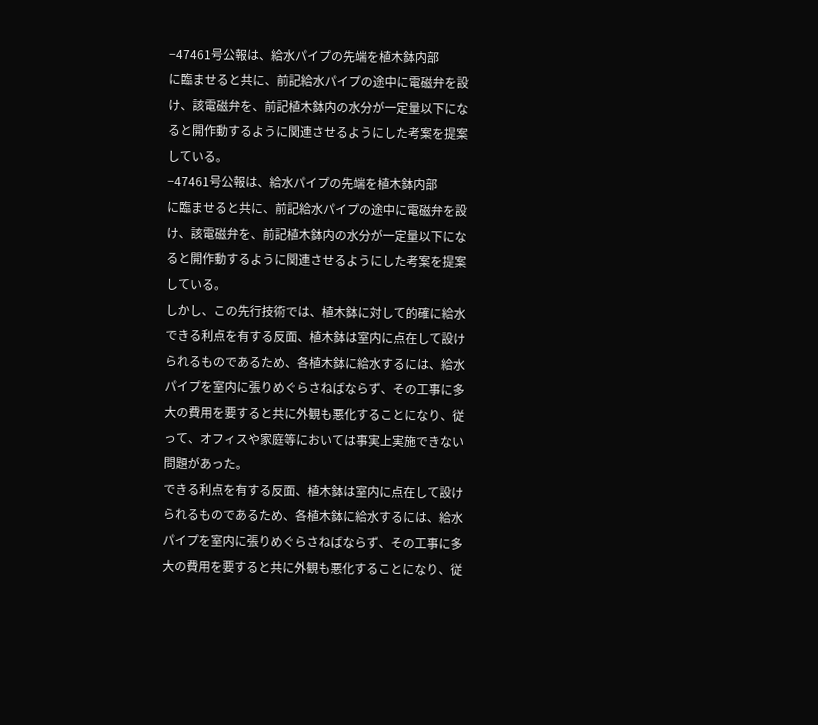−47461号公報は、給水パイプの先端を植木鉢内部
に臨ませると共に、前記給水パイプの途中に電磁弁を設
け、該電磁弁を、前記植木鉢内の水分が一定量以下にな
ると開作動するように関連させるようにした考案を提案
している。
−47461号公報は、給水パイプの先端を植木鉢内部
に臨ませると共に、前記給水パイプの途中に電磁弁を設
け、該電磁弁を、前記植木鉢内の水分が一定量以下にな
ると開作動するように関連させるようにした考案を提案
している。
しかし、この先行技術では、植木鉢に対して的確に給水
できる利点を有する反面、植木鉢は室内に点在して設け
られるものであるため、各植木鉢に給水するには、給水
パイプを室内に張りめぐらさねばならず、その工事に多
大の費用を要すると共に外観も悪化することになり、従
って、オフィスや家庭等においては事実上実施できない
問題があった。
できる利点を有する反面、植木鉢は室内に点在して設け
られるものであるため、各植木鉢に給水するには、給水
パイプを室内に張りめぐらさねばならず、その工事に多
大の費用を要すると共に外観も悪化することになり、従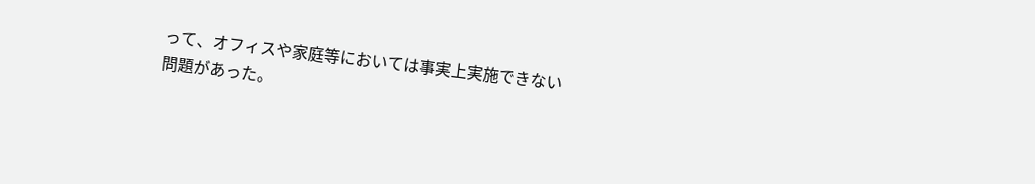って、オフィスや家庭等においては事実上実施できない
問題があった。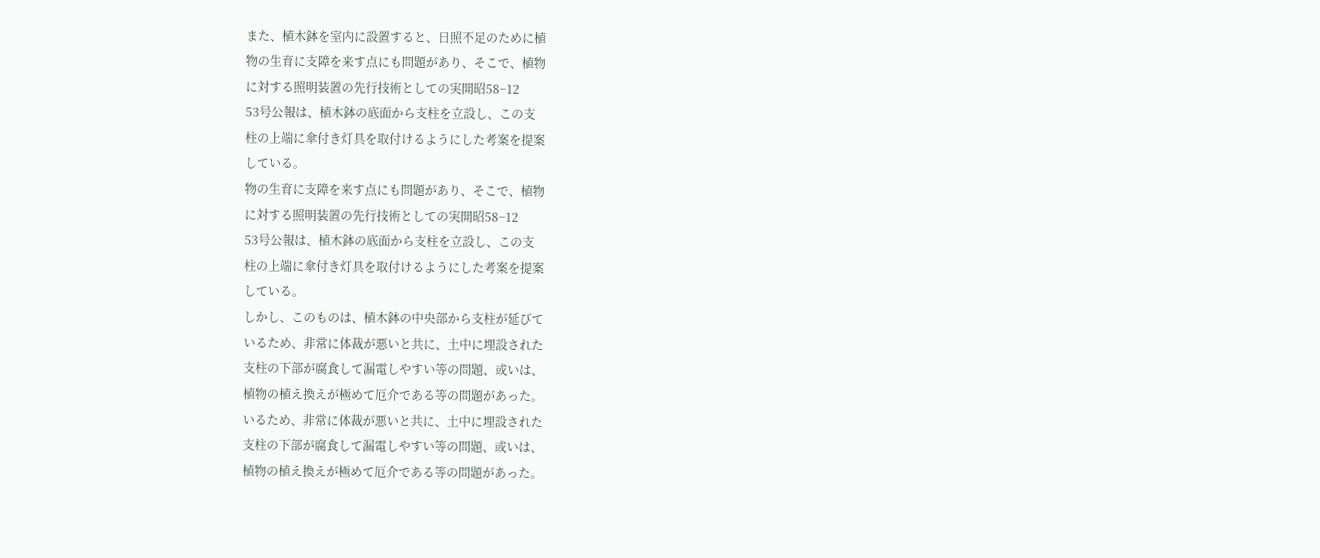また、植木鉢を室内に設置すると、日照不足のために植
物の生育に支障を来す点にも問題があり、そこで、植物
に対する照明装置の先行技術としての実開昭58−12
53号公報は、植木鉢の底面から支柱を立設し、この支
柱の上端に傘付き灯具を取付けるようにした考案を提案
している。
物の生育に支障を来す点にも問題があり、そこで、植物
に対する照明装置の先行技術としての実開昭58−12
53号公報は、植木鉢の底面から支柱を立設し、この支
柱の上端に傘付き灯具を取付けるようにした考案を提案
している。
しかし、このものは、植木鉢の中央部から支柱が延びて
いるため、非常に体裁が悪いと共に、土中に埋設された
支柱の下部が腐食して漏電しやすい等の問題、或いは、
植物の植え換えが極めて厄介である等の問題があった。
いるため、非常に体裁が悪いと共に、土中に埋設された
支柱の下部が腐食して漏電しやすい等の問題、或いは、
植物の植え換えが極めて厄介である等の問題があった。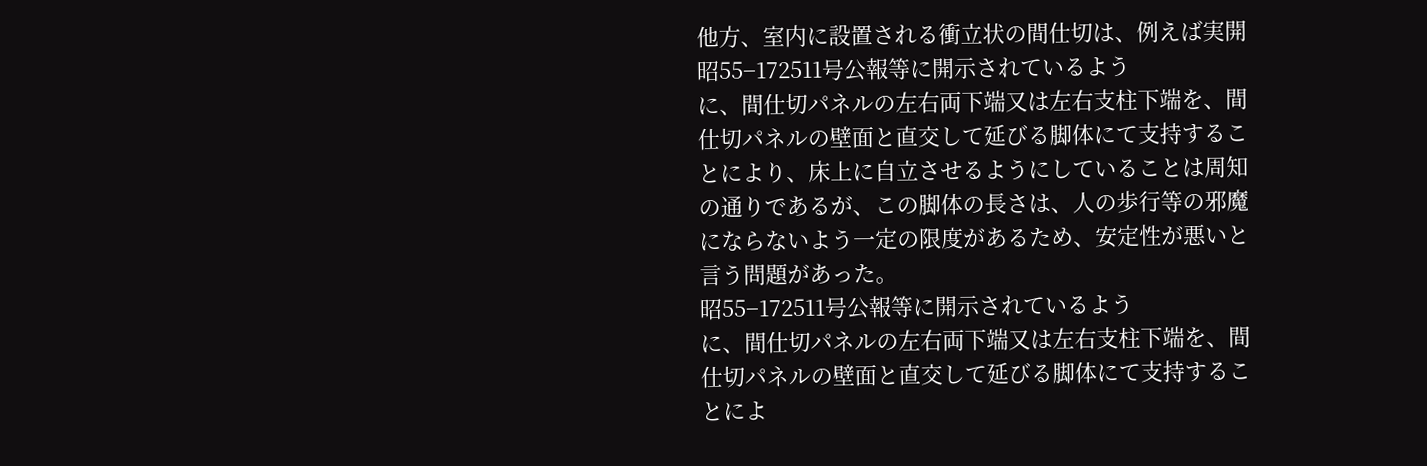他方、室内に設置される衝立状の間仕切は、例えば実開
昭55−172511号公報等に開示されているよう
に、間仕切パネルの左右両下端又は左右支柱下端を、間
仕切パネルの壁面と直交して延びる脚体にて支持するこ
とにより、床上に自立させるようにしていることは周知
の通りであるが、この脚体の長さは、人の歩行等の邪魔
にならないよう一定の限度があるため、安定性が悪いと
言う問題があった。
昭55−172511号公報等に開示されているよう
に、間仕切パネルの左右両下端又は左右支柱下端を、間
仕切パネルの壁面と直交して延びる脚体にて支持するこ
とによ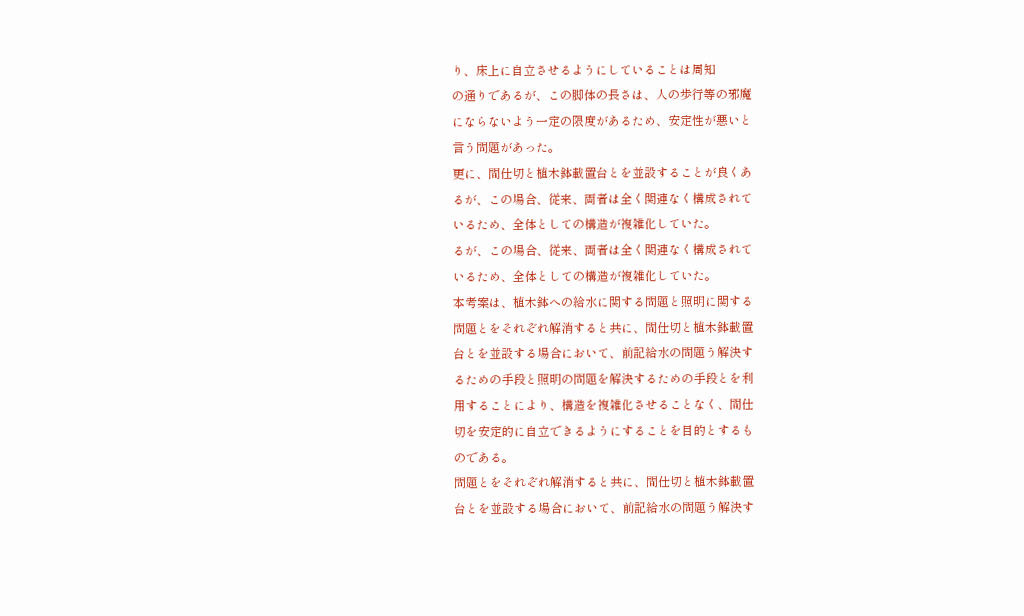り、床上に自立させるようにしていることは周知
の通りであるが、この脚体の長さは、人の歩行等の邪魔
にならないよう一定の限度があるため、安定性が悪いと
言う問題があった。
更に、間仕切と植木鉢載置台とを並設することが良くあ
るが、この場合、従来、両者は全く関連なく構成されて
いるため、全体としての構造が複雑化していた。
るが、この場合、従来、両者は全く関連なく構成されて
いるため、全体としての構造が複雑化していた。
本考案は、植木鉢への給水に関する問題と照明に関する
問題とをそれぞれ解消すると共に、間仕切と植木鉢載置
台とを並設する場合において、前記給水の問題う解決す
るための手段と照明の問題を解決するための手段とを利
用することにより、構造を複雑化させることなく、間仕
切を安定的に自立できるようにすることを目的とするも
のである。
問題とをそれぞれ解消すると共に、間仕切と植木鉢載置
台とを並設する場合において、前記給水の問題う解決す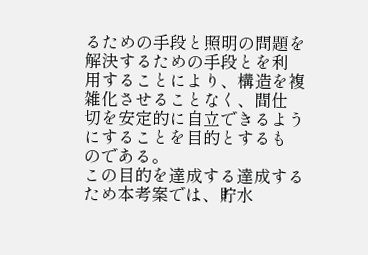るための手段と照明の問題を解決するための手段とを利
用することにより、構造を複雑化させることなく、間仕
切を安定的に自立できるようにすることを目的とするも
のである。
この目的を達成する達成するため本考案では、貯水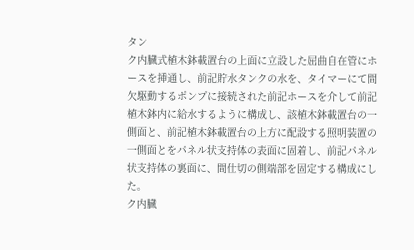タン
ク内臓式植木鉢載置台の上面に立設した屈曲自在管にホ
ースを挿通し、前記貯水タンクの水を、タイマーにて間
欠駆動するポンプに接続された前記ホースを介して前記
植木鉢内に給水するように構成し、該植木鉢載置台の一
側面と、前記植木鉢載置台の上方に配設する照明装置の
一側面とをパネル状支持体の表面に固着し、前記パネル
状支持体の裏面に、間仕切の側端部を固定する構成にし
た。
ク内臓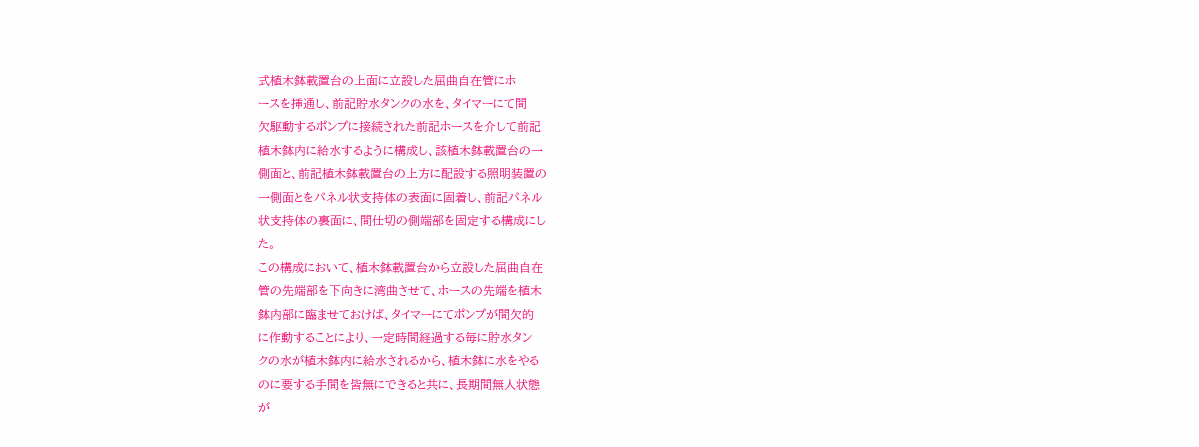式植木鉢載置台の上面に立設した屈曲自在管にホ
ースを挿通し、前記貯水タンクの水を、タイマーにて間
欠駆動するポンプに接続された前記ホースを介して前記
植木鉢内に給水するように構成し、該植木鉢載置台の一
側面と、前記植木鉢載置台の上方に配設する照明装置の
一側面とをパネル状支持体の表面に固着し、前記パネル
状支持体の裏面に、間仕切の側端部を固定する構成にし
た。
この構成において、植木鉢載置台から立設した屈曲自在
管の先端部を下向きに湾曲させて、ホースの先端を植木
鉢内部に臨ませておけば、タイマーにてポンプが間欠的
に作動することにより、一定時間経過する毎に貯水タン
クの水が植木鉢内に給水されるから、植木鉢に水をやる
のに要する手間を皆無にできると共に、長期間無人状態
が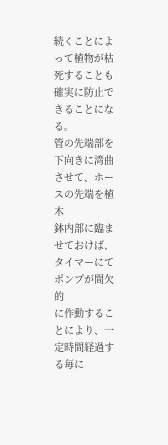続くことによって植物が枯死することも確実に防止で
きることになる。
管の先端部を下向きに湾曲させて、ホースの先端を植木
鉢内部に臨ませておけば、タイマーにてポンプが間欠的
に作動することにより、一定時間経過する毎に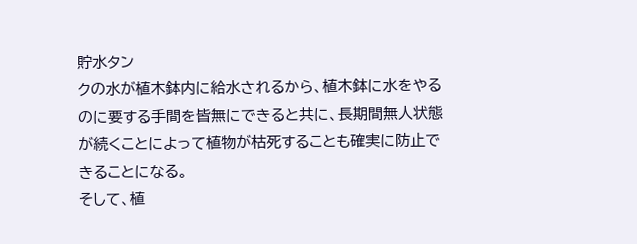貯水タン
クの水が植木鉢内に給水されるから、植木鉢に水をやる
のに要する手間を皆無にできると共に、長期間無人状態
が続くことによって植物が枯死することも確実に防止で
きることになる。
そして、植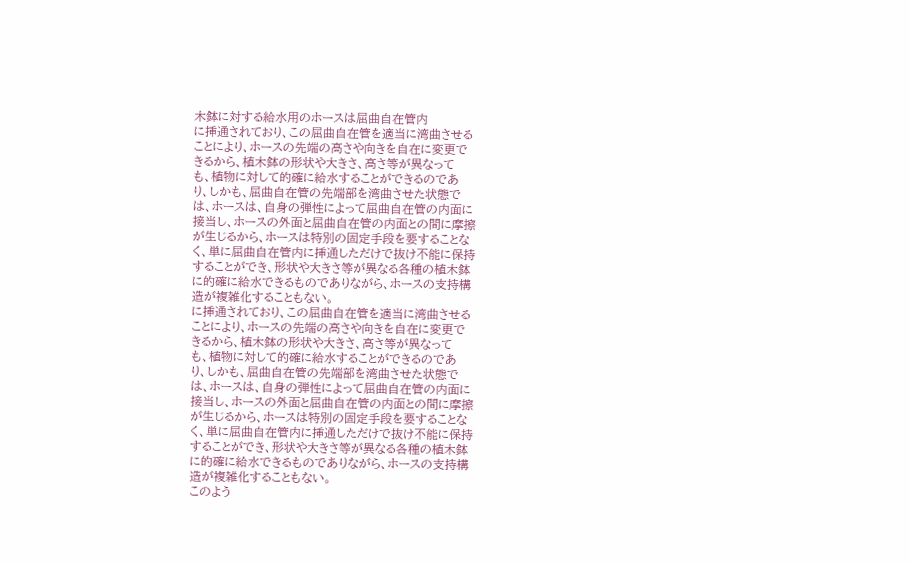木鉢に対する給水用のホースは屈曲自在管内
に挿通されており、この屈曲自在管を適当に湾曲させる
ことにより、ホースの先端の高さや向きを自在に変更で
きるから、植木鉢の形状や大きさ、高さ等が異なって
も、植物に対して的確に給水することができるのであ
り、しかも、屈曲自在管の先端部を湾曲させた状態で
は、ホースは、自身の弾性によって屈曲自在管の内面に
接当し、ホースの外面と屈曲自在管の内面との間に摩擦
が生じるから、ホースは特別の固定手段を要することな
く、単に屈曲自在管内に挿通しただけで抜け不能に保持
することができ、形状や大きさ等が異なる各種の植木鉢
に的確に給水できるものでありながら、ホースの支持構
造が複雑化することもない。
に挿通されており、この屈曲自在管を適当に湾曲させる
ことにより、ホースの先端の高さや向きを自在に変更で
きるから、植木鉢の形状や大きさ、高さ等が異なって
も、植物に対して的確に給水することができるのであ
り、しかも、屈曲自在管の先端部を湾曲させた状態で
は、ホースは、自身の弾性によって屈曲自在管の内面に
接当し、ホースの外面と屈曲自在管の内面との間に摩擦
が生じるから、ホースは特別の固定手段を要することな
く、単に屈曲自在管内に挿通しただけで抜け不能に保持
することができ、形状や大きさ等が異なる各種の植木鉢
に的確に給水できるものでありながら、ホースの支持構
造が複雑化することもない。
このよう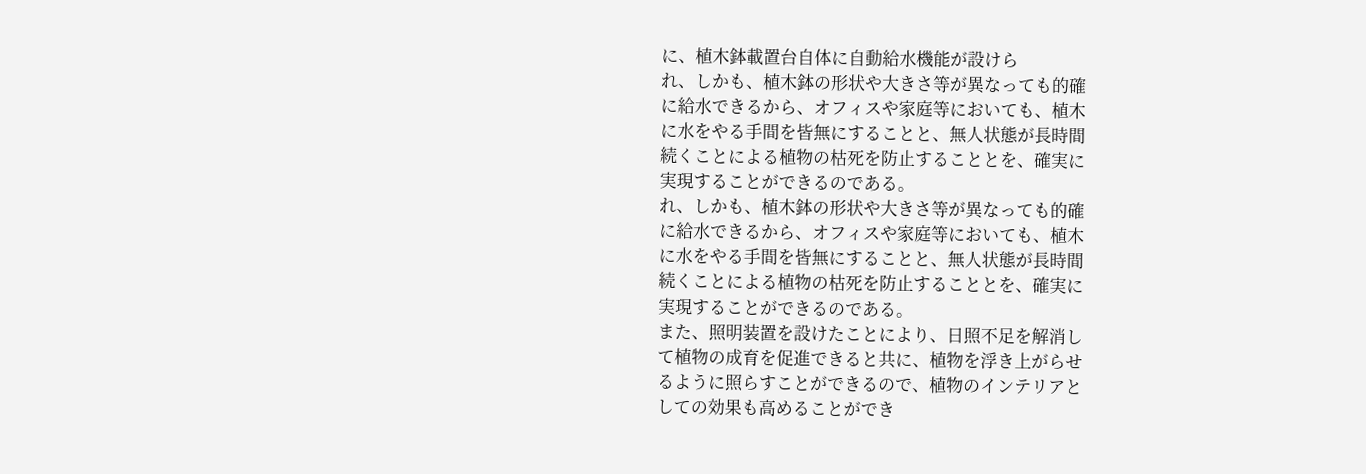に、植木鉢載置台自体に自動給水機能が設けら
れ、しかも、植木鉢の形状や大きさ等が異なっても的確
に給水できるから、オフィスや家庭等においても、植木
に水をやる手間を皆無にすることと、無人状態が長時間
続くことによる植物の枯死を防止することとを、確実に
実現することができるのである。
れ、しかも、植木鉢の形状や大きさ等が異なっても的確
に給水できるから、オフィスや家庭等においても、植木
に水をやる手間を皆無にすることと、無人状態が長時間
続くことによる植物の枯死を防止することとを、確実に
実現することができるのである。
また、照明装置を設けたことにより、日照不足を解消し
て植物の成育を促進できると共に、植物を浮き上がらせ
るように照らすことができるので、植物のインテリアと
しての効果も高めることができ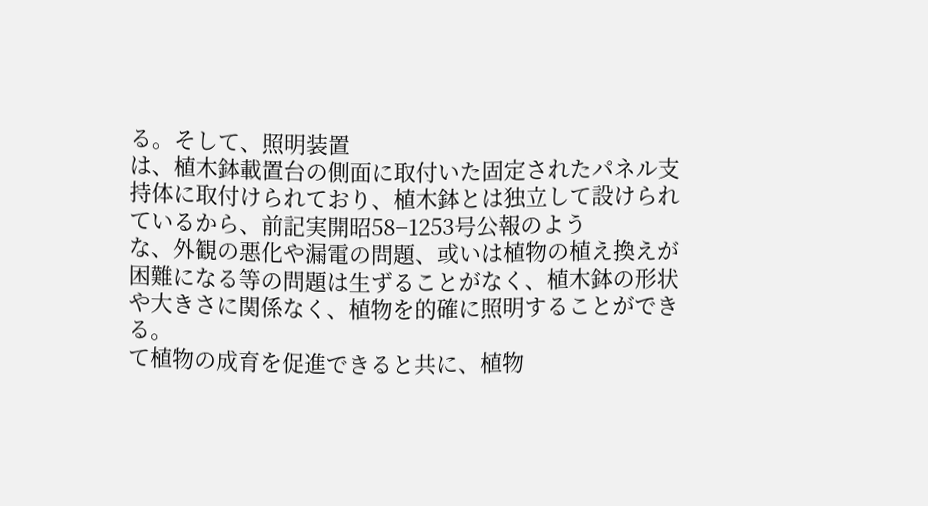る。そして、照明装置
は、植木鉢載置台の側面に取付いた固定されたパネル支
持体に取付けられており、植木鉢とは独立して設けられ
ているから、前記実開昭58−1253号公報のよう
な、外観の悪化や漏電の問題、或いは植物の植え換えが
困難になる等の問題は生ずることがなく、植木鉢の形状
や大きさに関係なく、植物を的確に照明することができ
る。
て植物の成育を促進できると共に、植物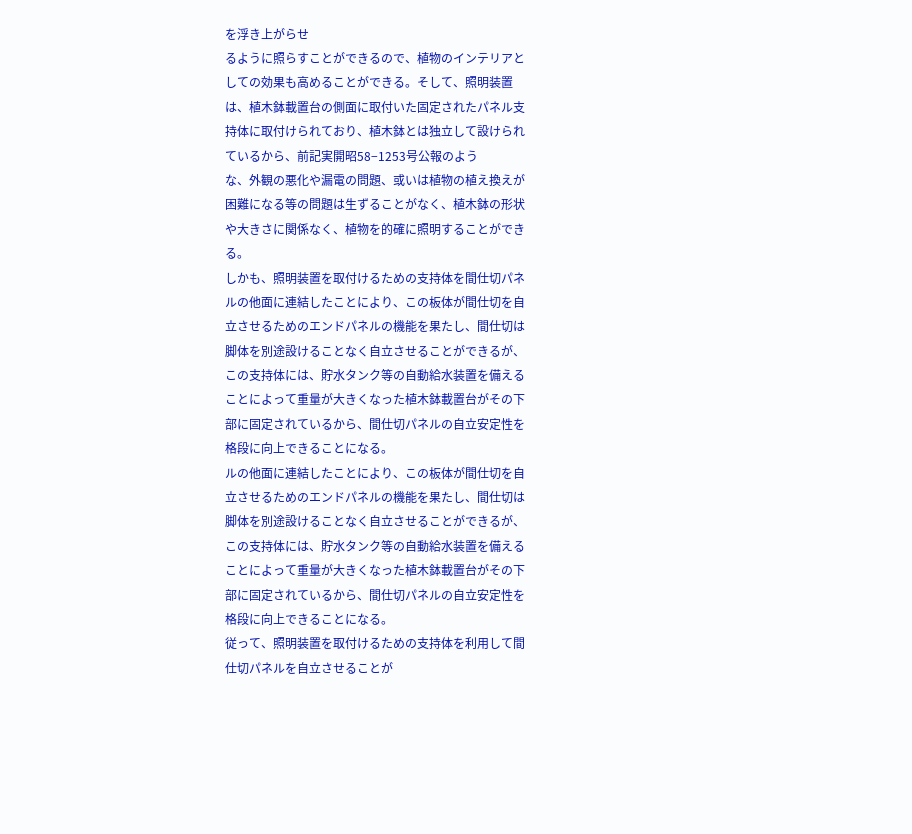を浮き上がらせ
るように照らすことができるので、植物のインテリアと
しての効果も高めることができる。そして、照明装置
は、植木鉢載置台の側面に取付いた固定されたパネル支
持体に取付けられており、植木鉢とは独立して設けられ
ているから、前記実開昭58−1253号公報のよう
な、外観の悪化や漏電の問題、或いは植物の植え換えが
困難になる等の問題は生ずることがなく、植木鉢の形状
や大きさに関係なく、植物を的確に照明することができ
る。
しかも、照明装置を取付けるための支持体を間仕切パネ
ルの他面に連結したことにより、この板体が間仕切を自
立させるためのエンドパネルの機能を果たし、間仕切は
脚体を別途設けることなく自立させることができるが、
この支持体には、貯水タンク等の自動給水装置を備える
ことによって重量が大きくなった植木鉢載置台がその下
部に固定されているから、間仕切パネルの自立安定性を
格段に向上できることになる。
ルの他面に連結したことにより、この板体が間仕切を自
立させるためのエンドパネルの機能を果たし、間仕切は
脚体を別途設けることなく自立させることができるが、
この支持体には、貯水タンク等の自動給水装置を備える
ことによって重量が大きくなった植木鉢載置台がその下
部に固定されているから、間仕切パネルの自立安定性を
格段に向上できることになる。
従って、照明装置を取付けるための支持体を利用して間
仕切パネルを自立させることが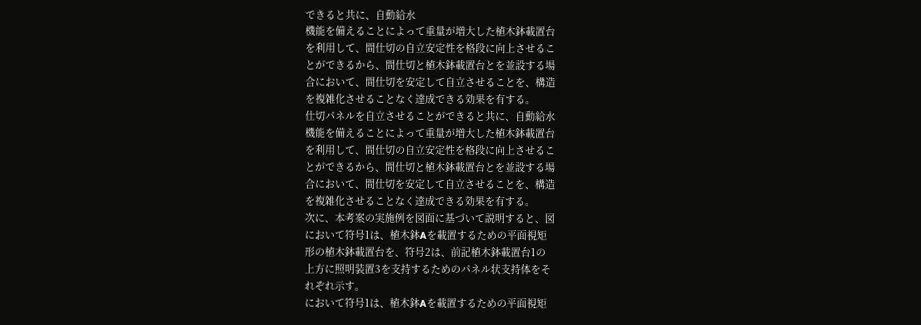できると共に、自動給水
機能を備えることによって重量が増大した植木鉢載置台
を利用して、間仕切の自立安定性を格段に向上させるこ
とができるから、間仕切と植木鉢載置台とを並設する場
合において、間仕切を安定して自立させることを、構造
を複雑化させることなく達成できる効果を有する。
仕切パネルを自立させることができると共に、自動給水
機能を備えることによって重量が増大した植木鉢載置台
を利用して、間仕切の自立安定性を格段に向上させるこ
とができるから、間仕切と植木鉢載置台とを並設する場
合において、間仕切を安定して自立させることを、構造
を複雑化させることなく達成できる効果を有する。
次に、本考案の実施例を図面に基づいて説明すると、図
において符号1は、植木鉢Aを載置するための平面視矩
形の植木鉢載置台を、符号2は、前記植木鉢載置台1の
上方に照明装置3を支持するためのパネル状支持体をそ
れぞれ示す。
において符号1は、植木鉢Aを載置するための平面視矩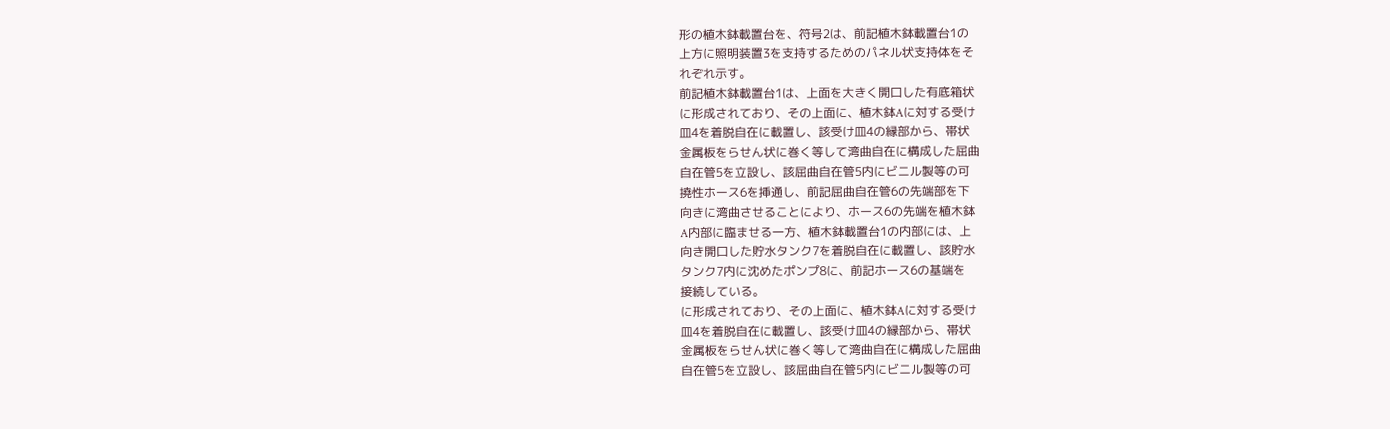形の植木鉢載置台を、符号2は、前記植木鉢載置台1の
上方に照明装置3を支持するためのパネル状支持体をそ
れぞれ示す。
前記植木鉢載置台1は、上面を大きく開口した有底箱状
に形成されており、その上面に、植木鉢Aに対する受け
皿4を着脱自在に載置し、該受け皿4の縁部から、帯状
金属板をらせん状に巻く等して湾曲自在に構成した屈曲
自在管5を立設し、該屈曲自在管5内にビニル製等の可
撓性ホース6を挿通し、前記屈曲自在管6の先端部を下
向きに湾曲させることにより、ホース6の先端を植木鉢
A内部に臨ませる一方、植木鉢載置台1の内部には、上
向き開口した貯水タンク7を着脱自在に載置し、該貯水
タンク7内に沈めたポンプ8に、前記ホース6の基端を
接続している。
に形成されており、その上面に、植木鉢Aに対する受け
皿4を着脱自在に載置し、該受け皿4の縁部から、帯状
金属板をらせん状に巻く等して湾曲自在に構成した屈曲
自在管5を立設し、該屈曲自在管5内にビニル製等の可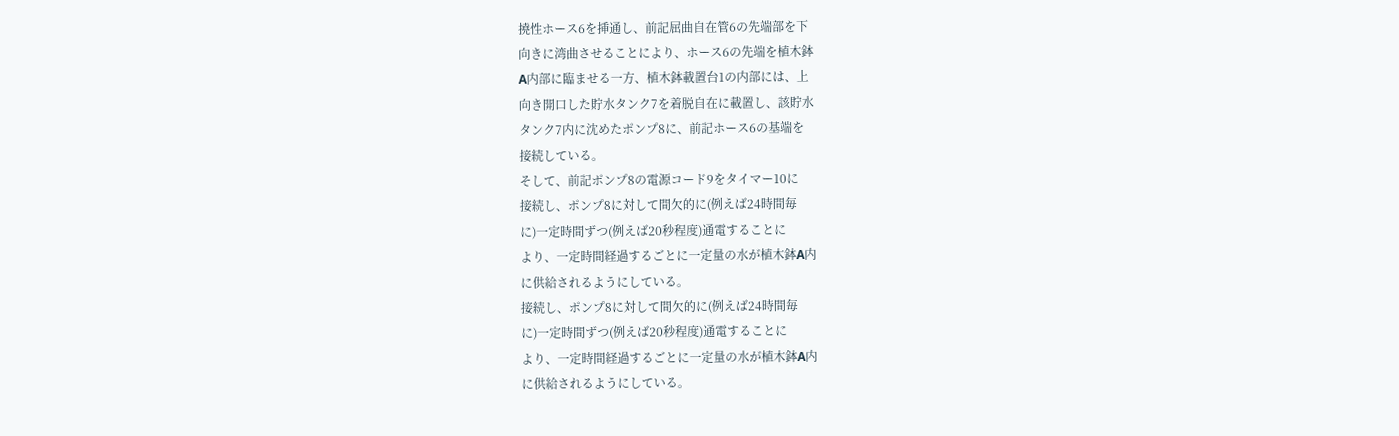撓性ホース6を挿通し、前記屈曲自在管6の先端部を下
向きに湾曲させることにより、ホース6の先端を植木鉢
A内部に臨ませる一方、植木鉢載置台1の内部には、上
向き開口した貯水タンク7を着脱自在に載置し、該貯水
タンク7内に沈めたポンプ8に、前記ホース6の基端を
接続している。
そして、前記ポンプ8の電源コード9をタイマー10に
接続し、ポンプ8に対して間欠的に(例えば24時間毎
に)一定時間ずつ(例えば20秒程度)通電することに
より、一定時間経過するごとに一定量の水が植木鉢A内
に供給されるようにしている。
接続し、ポンプ8に対して間欠的に(例えば24時間毎
に)一定時間ずつ(例えば20秒程度)通電することに
より、一定時間経過するごとに一定量の水が植木鉢A内
に供給されるようにしている。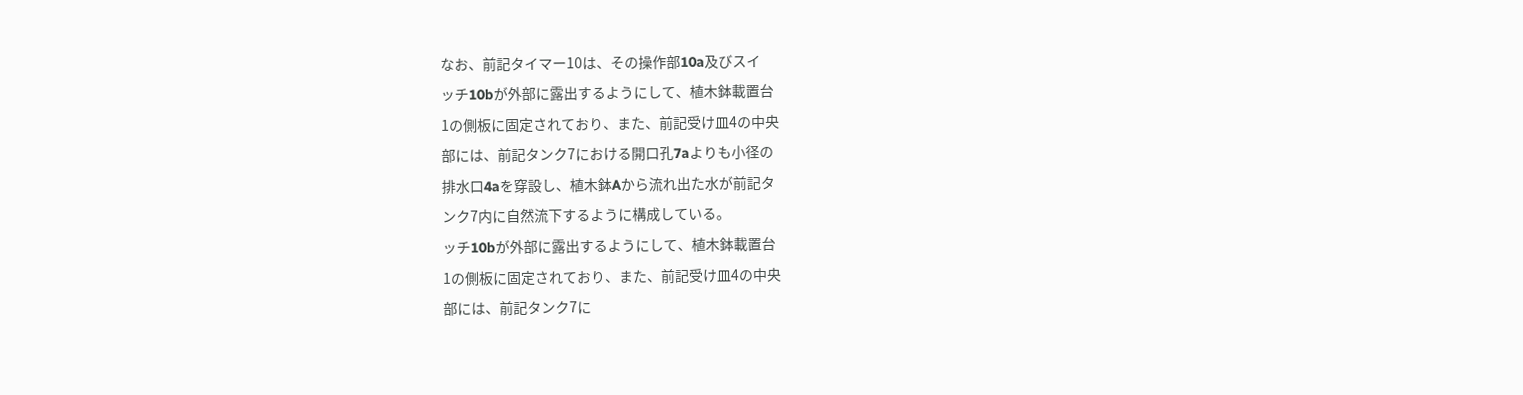なお、前記タイマー10は、その操作部10a及びスイ
ッチ10bが外部に露出するようにして、植木鉢載置台
1の側板に固定されており、また、前記受け皿4の中央
部には、前記タンク7における開口孔7aよりも小径の
排水口4aを穿設し、植木鉢Aから流れ出た水が前記タ
ンク7内に自然流下するように構成している。
ッチ10bが外部に露出するようにして、植木鉢載置台
1の側板に固定されており、また、前記受け皿4の中央
部には、前記タンク7に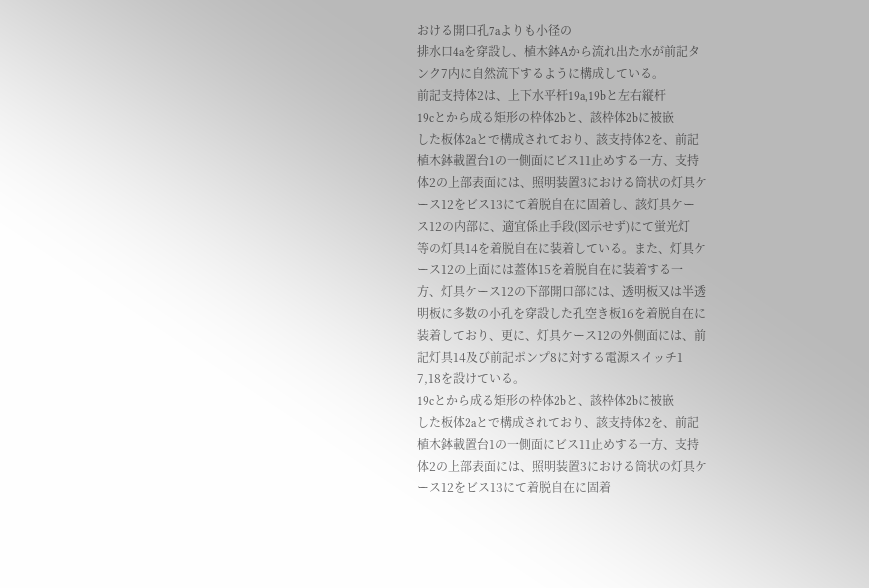おける開口孔7aよりも小径の
排水口4aを穿設し、植木鉢Aから流れ出た水が前記タ
ンク7内に自然流下するように構成している。
前記支持体2は、上下水平杆19a,19bと左右縦杆
19cとから成る矩形の枠体2bと、該枠体2bに被嵌
した板体2aとで構成されており、該支持体2を、前記
植木鉢載置台1の一側面にビス11止めする一方、支持
体2の上部表面には、照明装置3における筒状の灯具ケ
ース12をビス13にて着脱自在に固着し、該灯具ケー
ス12の内部に、適宜係止手段(図示せず)にて蛍光灯
等の灯具14を着脱自在に装着している。また、灯具ケ
ース12の上面には蓋体15を着脱自在に装着する一
方、灯具ケース12の下部開口部には、透明板又は半透
明板に多数の小孔を穿設した孔空き板16を着脱自在に
装着しており、更に、灯具ケース12の外側面には、前
記灯具14及び前記ポンプ8に対する電源スイッチ1
7,18を設けている。
19cとから成る矩形の枠体2bと、該枠体2bに被嵌
した板体2aとで構成されており、該支持体2を、前記
植木鉢載置台1の一側面にビス11止めする一方、支持
体2の上部表面には、照明装置3における筒状の灯具ケ
ース12をビス13にて着脱自在に固着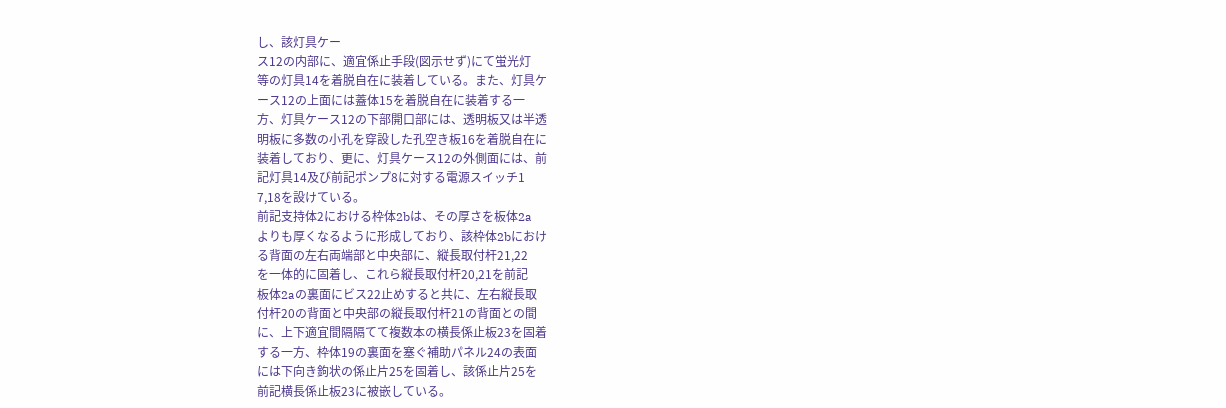し、該灯具ケー
ス12の内部に、適宜係止手段(図示せず)にて蛍光灯
等の灯具14を着脱自在に装着している。また、灯具ケ
ース12の上面には蓋体15を着脱自在に装着する一
方、灯具ケース12の下部開口部には、透明板又は半透
明板に多数の小孔を穿設した孔空き板16を着脱自在に
装着しており、更に、灯具ケース12の外側面には、前
記灯具14及び前記ポンプ8に対する電源スイッチ1
7,18を設けている。
前記支持体2における枠体2bは、その厚さを板体2a
よりも厚くなるように形成しており、該枠体2bにおけ
る背面の左右両端部と中央部に、縦長取付杆21,22
を一体的に固着し、これら縦長取付杆20,21を前記
板体2aの裏面にビス22止めすると共に、左右縦長取
付杆20の背面と中央部の縦長取付杆21の背面との間
に、上下適宜間隔隔てて複数本の横長係止板23を固着
する一方、枠体19の裏面を塞ぐ補助パネル24の表面
には下向き鉤状の係止片25を固着し、該係止片25を
前記横長係止板23に被嵌している。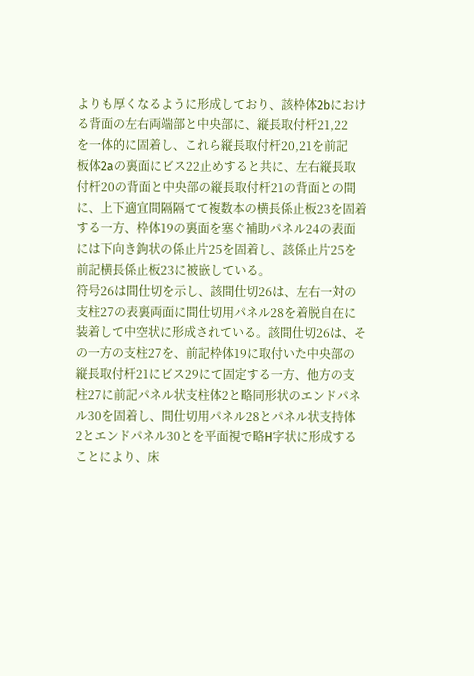よりも厚くなるように形成しており、該枠体2bにおけ
る背面の左右両端部と中央部に、縦長取付杆21,22
を一体的に固着し、これら縦長取付杆20,21を前記
板体2aの裏面にビス22止めすると共に、左右縦長取
付杆20の背面と中央部の縦長取付杆21の背面との間
に、上下適宜間隔隔てて複数本の横長係止板23を固着
する一方、枠体19の裏面を塞ぐ補助パネル24の表面
には下向き鉤状の係止片25を固着し、該係止片25を
前記横長係止板23に被嵌している。
符号26は間仕切を示し、該間仕切26は、左右一対の
支柱27の表裏両面に間仕切用パネル28を着脱自在に
装着して中空状に形成されている。該間仕切26は、そ
の一方の支柱27を、前記枠体19に取付いた中央部の
縦長取付杆21にビス29にて固定する一方、他方の支
柱27に前記パネル状支柱体2と略同形状のエンドパネ
ル30を固着し、間仕切用パネル28とパネル状支持体
2とエンドパネル30とを平面視で略H字状に形成する
ことにより、床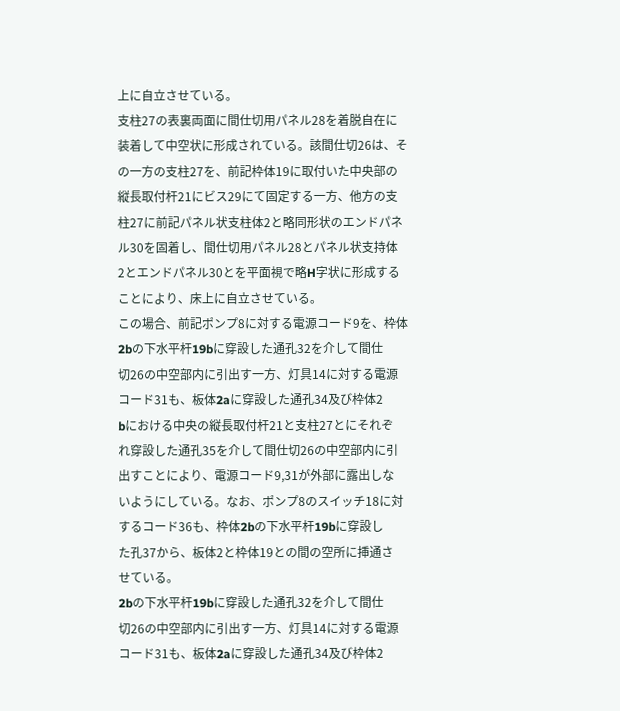上に自立させている。
支柱27の表裏両面に間仕切用パネル28を着脱自在に
装着して中空状に形成されている。該間仕切26は、そ
の一方の支柱27を、前記枠体19に取付いた中央部の
縦長取付杆21にビス29にて固定する一方、他方の支
柱27に前記パネル状支柱体2と略同形状のエンドパネ
ル30を固着し、間仕切用パネル28とパネル状支持体
2とエンドパネル30とを平面視で略H字状に形成する
ことにより、床上に自立させている。
この場合、前記ポンプ8に対する電源コード9を、枠体
2bの下水平杆19bに穿設した通孔32を介して間仕
切26の中空部内に引出す一方、灯具14に対する電源
コード31も、板体2aに穿設した通孔34及び枠体2
bにおける中央の縦長取付杆21と支柱27とにそれぞ
れ穿設した通孔35を介して間仕切26の中空部内に引
出すことにより、電源コード9,31が外部に露出しな
いようにしている。なお、ポンプ8のスイッチ18に対
するコード36も、枠体2bの下水平杆19bに穿設し
た孔37から、板体2と枠体19との間の空所に挿通さ
せている。
2bの下水平杆19bに穿設した通孔32を介して間仕
切26の中空部内に引出す一方、灯具14に対する電源
コード31も、板体2aに穿設した通孔34及び枠体2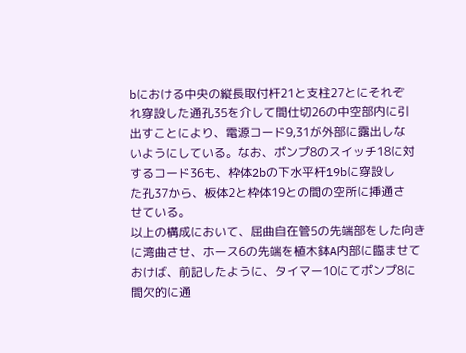bにおける中央の縦長取付杆21と支柱27とにそれぞ
れ穿設した通孔35を介して間仕切26の中空部内に引
出すことにより、電源コード9,31が外部に露出しな
いようにしている。なお、ポンプ8のスイッチ18に対
するコード36も、枠体2bの下水平杆19bに穿設し
た孔37から、板体2と枠体19との間の空所に挿通さ
せている。
以上の構成において、屈曲自在管5の先端部をした向き
に湾曲させ、ホース6の先端を植木鉢A内部に臨ませて
おけば、前記したように、タイマー10にてポンプ8に
間欠的に通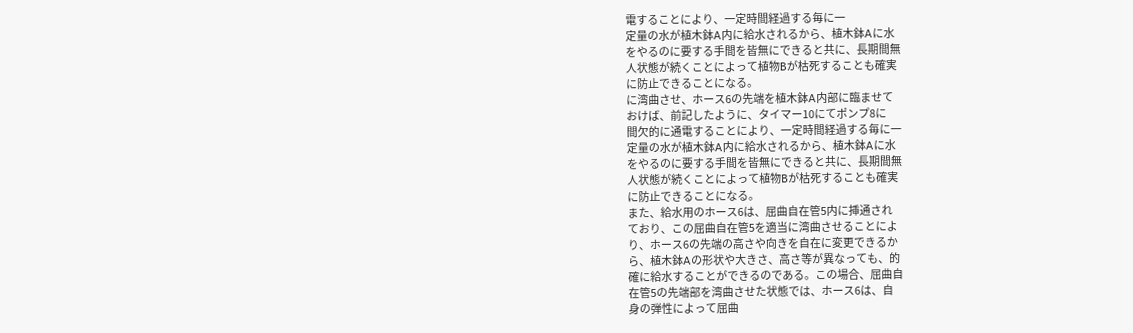電することにより、一定時間経過する毎に一
定量の水が植木鉢A内に給水されるから、植木鉢Aに水
をやるのに要する手間を皆無にできると共に、長期間無
人状態が続くことによって植物Bが枯死することも確実
に防止できることになる。
に湾曲させ、ホース6の先端を植木鉢A内部に臨ませて
おけば、前記したように、タイマー10にてポンプ8に
間欠的に通電することにより、一定時間経過する毎に一
定量の水が植木鉢A内に給水されるから、植木鉢Aに水
をやるのに要する手間を皆無にできると共に、長期間無
人状態が続くことによって植物Bが枯死することも確実
に防止できることになる。
また、給水用のホース6は、屈曲自在管5内に挿通され
ており、この屈曲自在管5を適当に湾曲させることによ
り、ホース6の先端の高さや向きを自在に変更できるか
ら、植木鉢Aの形状や大きさ、高さ等が異なっても、的
確に給水することができるのである。この場合、屈曲自
在管5の先端部を湾曲させた状態では、ホース6は、自
身の弾性によって屈曲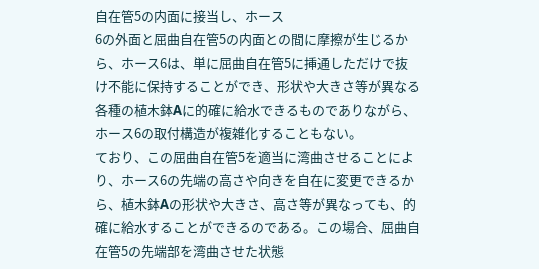自在管5の内面に接当し、ホース
6の外面と屈曲自在管5の内面との間に摩擦が生じるか
ら、ホース6は、単に屈曲自在管5に挿通しただけで抜
け不能に保持することができ、形状や大きさ等が異なる
各種の植木鉢Aに的確に給水できるものでありながら、
ホース6の取付構造が複雑化することもない。
ており、この屈曲自在管5を適当に湾曲させることによ
り、ホース6の先端の高さや向きを自在に変更できるか
ら、植木鉢Aの形状や大きさ、高さ等が異なっても、的
確に給水することができるのである。この場合、屈曲自
在管5の先端部を湾曲させた状態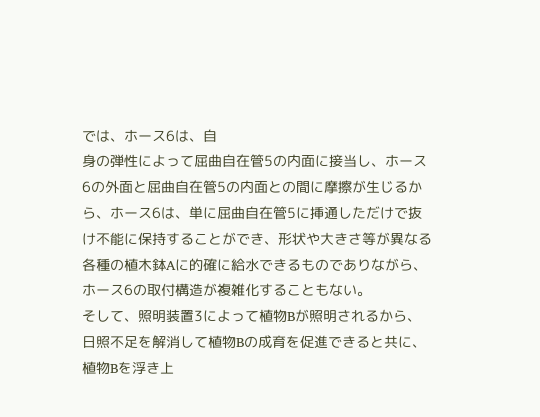では、ホース6は、自
身の弾性によって屈曲自在管5の内面に接当し、ホース
6の外面と屈曲自在管5の内面との間に摩擦が生じるか
ら、ホース6は、単に屈曲自在管5に挿通しただけで抜
け不能に保持することができ、形状や大きさ等が異なる
各種の植木鉢Aに的確に給水できるものでありながら、
ホース6の取付構造が複雑化することもない。
そして、照明装置3によって植物Bが照明されるから、
日照不足を解消して植物Bの成育を促進できると共に、
植物Bを浮き上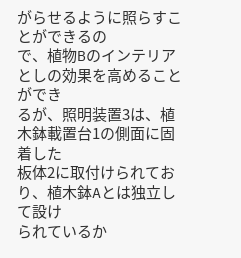がらせるように照らすことができるの
で、植物Bのインテリアとしの効果を高めることができ
るが、照明装置3は、植木鉢載置台1の側面に固着した
板体2に取付けられており、植木鉢Aとは独立して設け
られているか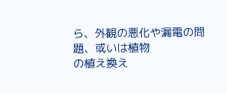ら、外観の悪化や漏電の問題、或いは植物
の植え換え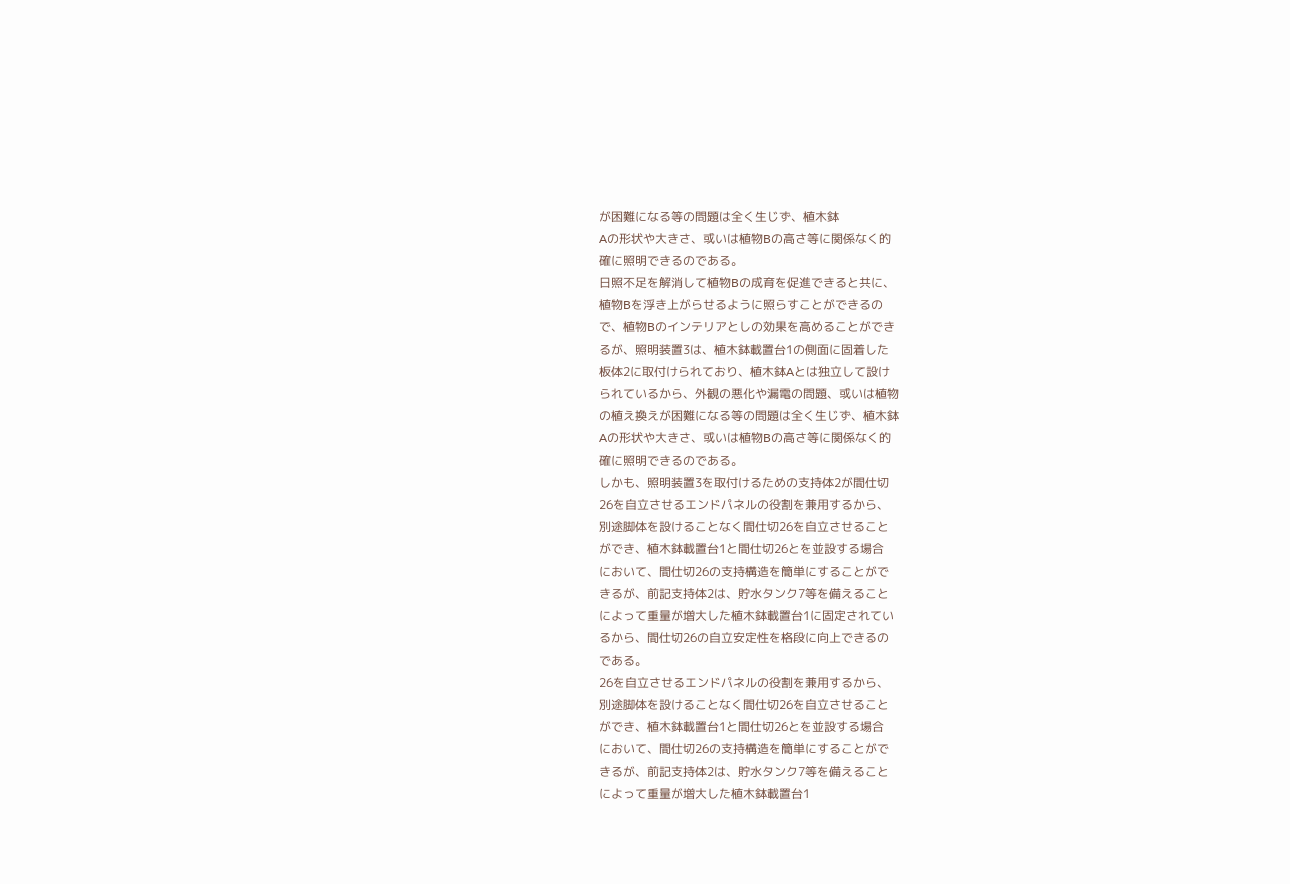が困難になる等の問題は全く生じず、植木鉢
Aの形状や大きさ、或いは植物Bの高さ等に関係なく的
確に照明できるのである。
日照不足を解消して植物Bの成育を促進できると共に、
植物Bを浮き上がらせるように照らすことができるの
で、植物Bのインテリアとしの効果を高めることができ
るが、照明装置3は、植木鉢載置台1の側面に固着した
板体2に取付けられており、植木鉢Aとは独立して設け
られているから、外観の悪化や漏電の問題、或いは植物
の植え換えが困難になる等の問題は全く生じず、植木鉢
Aの形状や大きさ、或いは植物Bの高さ等に関係なく的
確に照明できるのである。
しかも、照明装置3を取付けるための支持体2が間仕切
26を自立させるエンドパネルの役割を兼用するから、
別途脚体を設けることなく間仕切26を自立させること
ができ、植木鉢載置台1と間仕切26とを並設する場合
において、間仕切26の支持構造を簡単にすることがで
きるが、前記支持体2は、貯水タンク7等を備えること
によって重量が増大した植木鉢載置台1に固定されてい
るから、間仕切26の自立安定性を格段に向上できるの
である。
26を自立させるエンドパネルの役割を兼用するから、
別途脚体を設けることなく間仕切26を自立させること
ができ、植木鉢載置台1と間仕切26とを並設する場合
において、間仕切26の支持構造を簡単にすることがで
きるが、前記支持体2は、貯水タンク7等を備えること
によって重量が増大した植木鉢載置台1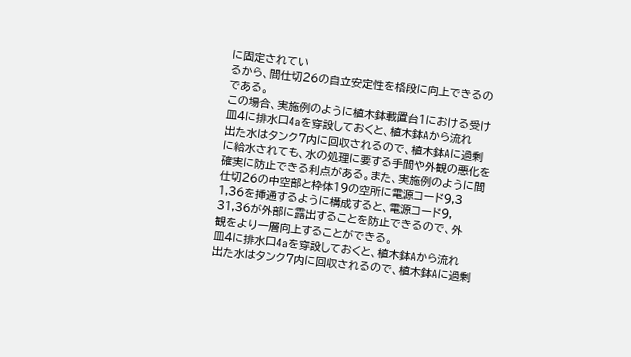に固定されてい
るから、間仕切26の自立安定性を格段に向上できるの
である。
この場合、実施例のように植木鉢載置台1における受け
皿4に排水口4aを穿設しておくと、植木鉢Aから流れ
出た水はタンク7内に回収されるので、植木鉢Aに過剰
に給水されても、水の処理に要する手間や外観の悪化を
確実に防止できる利点がある。また、実施例のように間
仕切26の中空部と枠体19の空所に電源コード9,3
1,36を挿通するように構成すると、電源コード9,
31,36が外部に露出することを防止できるので、外
観をより一層向上することができる。
皿4に排水口4aを穿設しておくと、植木鉢Aから流れ
出た水はタンク7内に回収されるので、植木鉢Aに過剰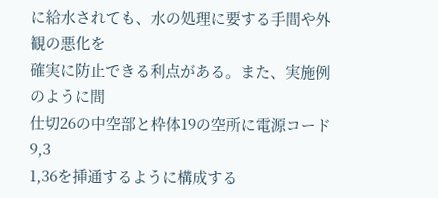に給水されても、水の処理に要する手間や外観の悪化を
確実に防止できる利点がある。また、実施例のように間
仕切26の中空部と枠体19の空所に電源コード9,3
1,36を挿通するように構成する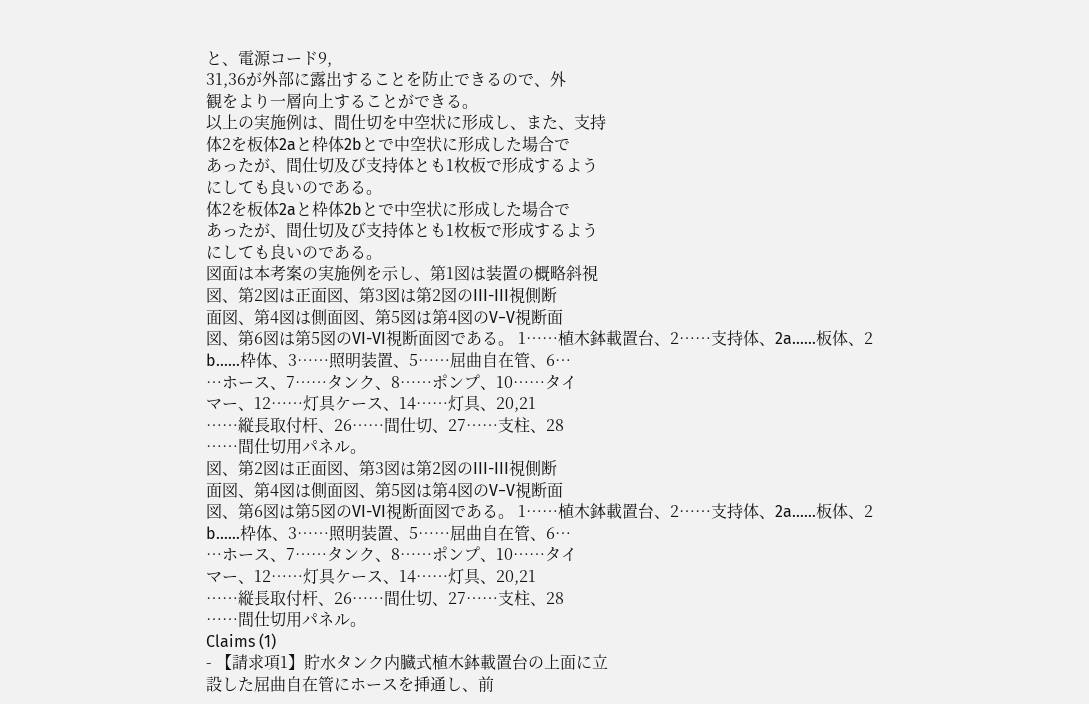と、電源コード9,
31,36が外部に露出することを防止できるので、外
観をより一層向上することができる。
以上の実施例は、間仕切を中空状に形成し、また、支持
体2を板体2aと枠体2bとで中空状に形成した場合で
あったが、間仕切及び支持体とも1枚板で形成するよう
にしても良いのである。
体2を板体2aと枠体2bとで中空状に形成した場合で
あったが、間仕切及び支持体とも1枚板で形成するよう
にしても良いのである。
図面は本考案の実施例を示し、第1図は装置の概略斜視
図、第2図は正面図、第3図は第2図のIII-III視側断
面図、第4図は側面図、第5図は第4図のV−V視断面
図、第6図は第5図のVI-VI視断面図である。 1……植木鉢載置台、2……支持体、2a……板体、2
b……枠体、3……照明装置、5……屈曲自在管、6…
…ホース、7……タンク、8……ポンプ、10……タイ
マー、12……灯具ケース、14……灯具、20,21
……縦長取付杆、26……間仕切、27……支柱、28
……間仕切用パネル。
図、第2図は正面図、第3図は第2図のIII-III視側断
面図、第4図は側面図、第5図は第4図のV−V視断面
図、第6図は第5図のVI-VI視断面図である。 1……植木鉢載置台、2……支持体、2a……板体、2
b……枠体、3……照明装置、5……屈曲自在管、6…
…ホース、7……タンク、8……ポンプ、10……タイ
マー、12……灯具ケース、14……灯具、20,21
……縦長取付杆、26……間仕切、27……支柱、28
……間仕切用パネル。
Claims (1)
- 【請求項1】貯水タンク内臓式植木鉢載置台の上面に立
設した屈曲自在管にホースを挿通し、前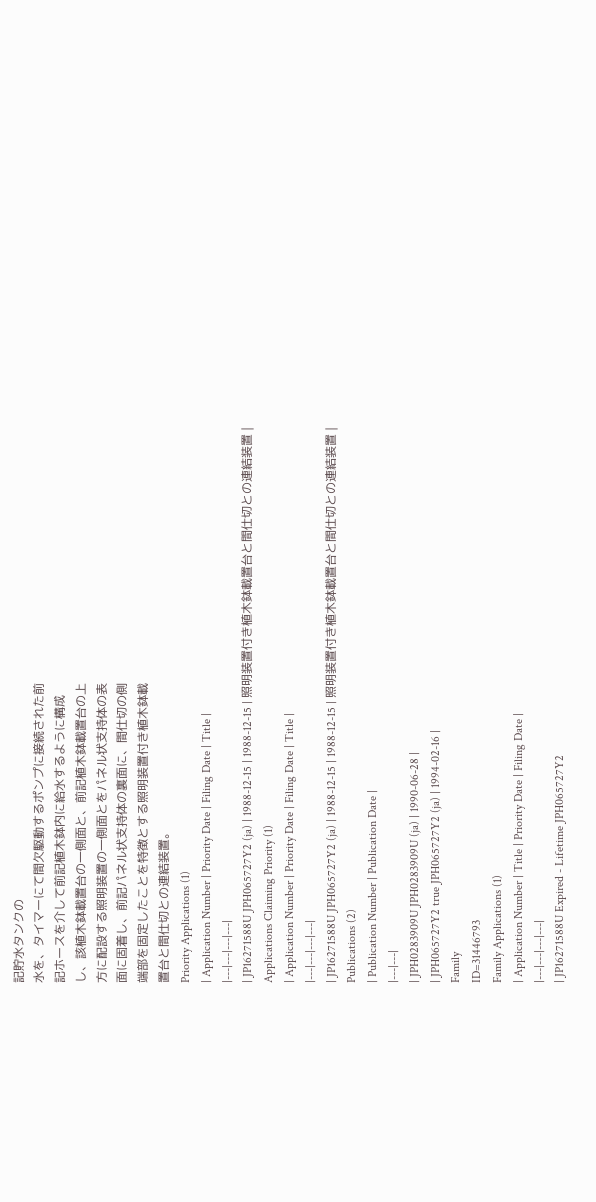記貯水タンクの
水を、タイマーにて間欠駆動するポンプに接続された前
記ホースを介して前記植木鉢内に給水するように構成
し、該植木鉢載置台の一側面と、前記植木鉢載置台の上
方に配設する照明装置の一側面とをパネル状支持体の表
面に固着し、前記パネル状支持体の裏面に、間仕切の側
端部を固定したことを特徴とする照明装置付き植木鉢載
置台と間仕切との連結装置。
Priority Applications (1)
| Application Number | Priority Date | Filing Date | Title |
|---|---|---|---|
| JP16271588U JPH065727Y2 (ja) | 1988-12-15 | 1988-12-15 | 照明装置付き植木鉢載置台と間仕切との連結装置 |
Applications Claiming Priority (1)
| Application Number | Priority Date | Filing Date | Title |
|---|---|---|---|
| JP16271588U JPH065727Y2 (ja) | 1988-12-15 | 1988-12-15 | 照明装置付き植木鉢載置台と間仕切との連結装置 |
Publications (2)
| Publication Number | Publication Date |
|---|---|
| JPH0283909U JPH0283909U (ja) | 1990-06-28 |
| JPH065727Y2 true JPH065727Y2 (ja) | 1994-02-16 |
Family
ID=31446793
Family Applications (1)
| Application Number | Title | Priority Date | Filing Date |
|---|---|---|---|
| JP16271588U Expired - Lifetime JPH065727Y2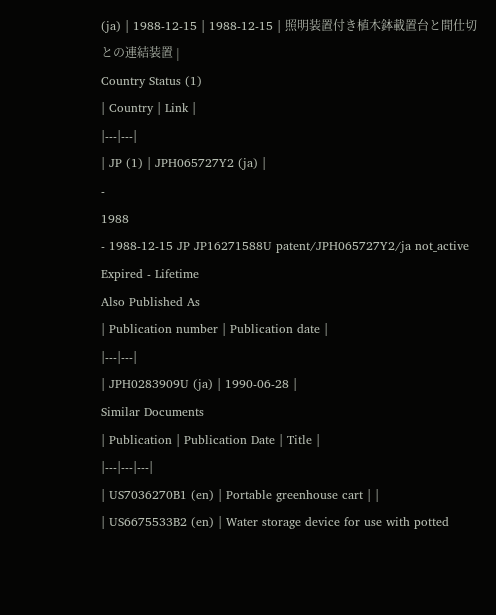(ja) | 1988-12-15 | 1988-12-15 | 照明装置付き植木鉢載置台と間仕切との連結装置 |
Country Status (1)
| Country | Link |
|---|---|
| JP (1) | JPH065727Y2 (ja) |
-
1988
- 1988-12-15 JP JP16271588U patent/JPH065727Y2/ja not_active Expired - Lifetime
Also Published As
| Publication number | Publication date |
|---|---|
| JPH0283909U (ja) | 1990-06-28 |
Similar Documents
| Publication | Publication Date | Title |
|---|---|---|
| US7036270B1 (en) | Portable greenhouse cart | |
| US6675533B2 (en) | Water storage device for use with potted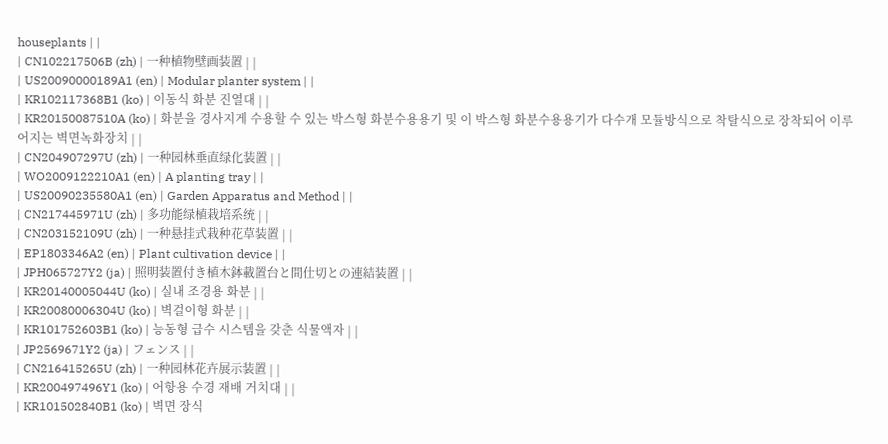houseplants | |
| CN102217506B (zh) | 一种植物壁画装置 | |
| US20090000189A1 (en) | Modular planter system | |
| KR102117368B1 (ko) | 이동식 화분 진열대 | |
| KR20150087510A (ko) | 화분을 경사지게 수용할 수 있는 박스형 화분수용용기 및 이 박스형 화분수용용기가 다수개 모듈방식으로 착탈식으로 장착되어 이루어지는 벽면녹화장치 | |
| CN204907297U (zh) | 一种园林垂直绿化装置 | |
| WO2009122210A1 (en) | A planting tray | |
| US20090235580A1 (en) | Garden Apparatus and Method | |
| CN217445971U (zh) | 多功能绿植栽培系统 | |
| CN203152109U (zh) | 一种悬挂式栽种花草装置 | |
| EP1803346A2 (en) | Plant cultivation device | |
| JPH065727Y2 (ja) | 照明装置付き植木鉢載置台と間仕切との連結装置 | |
| KR20140005044U (ko) | 실내 조경용 화분 | |
| KR20080006304U (ko) | 벽걸이형 화분 | |
| KR101752603B1 (ko) | 능동형 급수 시스템을 갖춘 식물액자 | |
| JP2569671Y2 (ja) | フェンス | |
| CN216415265U (zh) | 一种园林花卉展示装置 | |
| KR200497496Y1 (ko) | 어항용 수경 재배 거치대 | |
| KR101502840B1 (ko) | 벽면 장식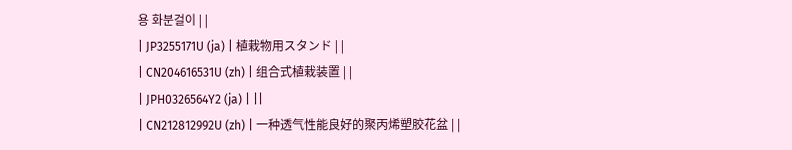용 화분걸이 | |
| JP3255171U (ja) | 植栽物用スタンド | |
| CN204616531U (zh) | 组合式植栽装置 | |
| JPH0326564Y2 (ja) | ||
| CN212812992U (zh) | 一种透气性能良好的聚丙烯塑胶花盆 | |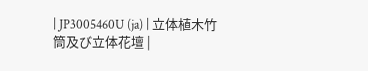| JP3005460U (ja) | 立体植木竹筒及び立体花壇 |